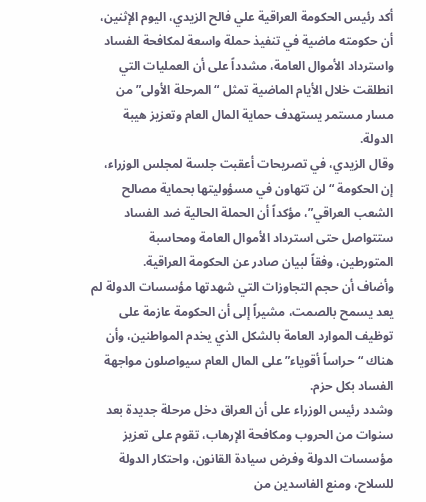أكد رئيس الحكومة العراقية علي فالح الزيدي، اليوم الإثنين، أن حكومته ماضية في تنفيذ حملة واسعة لمكافحة الفساد واسترداد الأموال العامة، مشدداً على أن العمليات التي انطلقت خلال الأيام الماضية تمثل “المرحلة الأولى” من مسار مستمر يستهدف حماية المال العام وتعزيز هيبة الدولة.
وقال الزيدي، في تصريحات أعقبت جلسة لمجلس الوزراء، إن الحكومة “لن تتهاون في مسؤوليتها بحماية مصالح الشعب العراقي”، مؤكداً أن الحملة الحالية ضد الفساد ستتواصل حتى استرداد الأموال العامة ومحاسبة المتورطين، وفقاً لبيان صادر عن الحكومة العراقية.
وأضاف أن حجم التجاوزات التي شهدتها مؤسسات الدولة لم يعد يسمح بالصمت، مشيراً إلى أن الحكومة عازمة على توظيف الموارد العامة بالشكل الذي يخدم المواطنين، وأن هناك “حراساً أقوياء” على المال العام سيواصلون مواجهة الفساد بكل حزم.
وشدد رئيس الوزراء على أن العراق دخل مرحلة جديدة بعد سنوات من الحروب ومكافحة الإرهاب، تقوم على تعزيز مؤسسات الدولة وفرض سيادة القانون، واحتكار الدولة للسلاح، ومنع الفاسدين من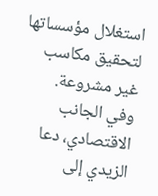استغلال مؤسساتها لتحقيق مكاسب غير مشروعة.
وفي الجانب الاقتصادي، دعا الزيدي إلى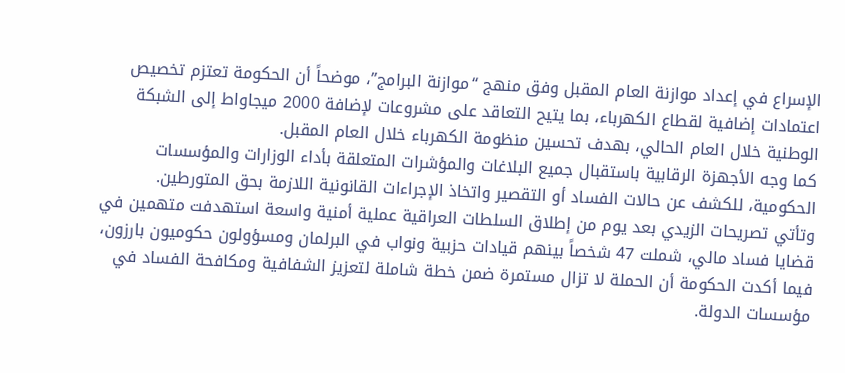الإسراع في إعداد موازنة العام المقبل وفق منهج “موازنة البرامج”، موضحاً أن الحكومة تعتزم تخصيص اعتمادات إضافية لقطاع الكهرباء، بما يتيح التعاقد على مشروعات لإضافة 2000 ميجاواط إلى الشبكة الوطنية خلال العام الحالي، بهدف تحسين منظومة الكهرباء خلال العام المقبل.
كما وجه الأجهزة الرقابية باستقبال جميع البلاغات والمؤشرات المتعلقة بأداء الوزارات والمؤسسات الحكومية، للكشف عن حالات الفساد أو التقصير واتخاذ الإجراءات القانونية اللازمة بحق المتورطين.
وتأتي تصريحات الزيدي بعد يوم من إطلاق السلطات العراقية عملية أمنية واسعة استهدفت متهمين في قضايا فساد مالي، شملت 47 شخصاً بينهم قيادات حزبية ونواب في البرلمان ومسؤولون حكوميون بارزون، فيما أكدت الحكومة أن الحملة لا تزال مستمرة ضمن خطة شاملة لتعزيز الشفافية ومكافحة الفساد في مؤسسات الدولة.